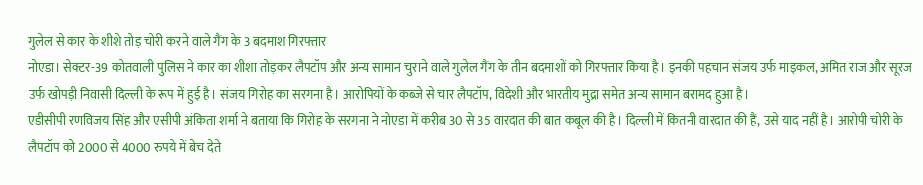गुलेल से कार के शीशे तोड़ चोरी करने वाले गैंग के 3 बदमाश गिरफ्तार
नोएडा। सेक्टर-39 कोतवाली पुलिस ने कार का शीशा तोड़कर लैपटॉप और अन्य सामान चुराने वाले गुलेल गैंग के तीन बदमाशों को गिरफ्तार किया है। इनकी पहचान संजय उर्फ माइकल, अमित राज और सूरज उर्फ खोपड़ी निवासी दिल्ली के रूप में हुई है। संजय गिरोह का सरगना है। आरोपियों के कब्जे से चार लैपटॉप, विदेशी और भारतीय मुद्रा समेत अन्य सामान बरामद हुआ है।
एडीसीपी रणविजय सिंह और एसीपी अंकिता शर्मा ने बताया कि गिरोह के सरगना ने नोएडा में करीब 30 से 35 वारदात की बात कबूल की है। दिल्ली में कितनी वारदात की हैं, उसे याद नहीं है। आरोपी चोरी के लैपटॉप को 2000 से 4000 रुपये में बेच देते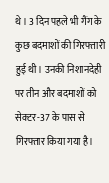थे। 3 दिन पहले भी गैंग के कुछ बदमाशों की गिरफ्तारी हुई थी। उनकी निशानदेही पर तीन और बदमाशों को सेक्टर-37 के पास से गिरफ्तार किया गया है।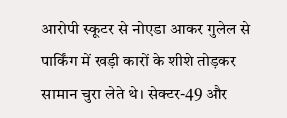आरोपी स्कूटर से नोएडा आकर गुलेल से पार्किंग में खड़ी कारों के शीशे तोड़कर सामान चुरा लेते थे। सेक्टर-49 और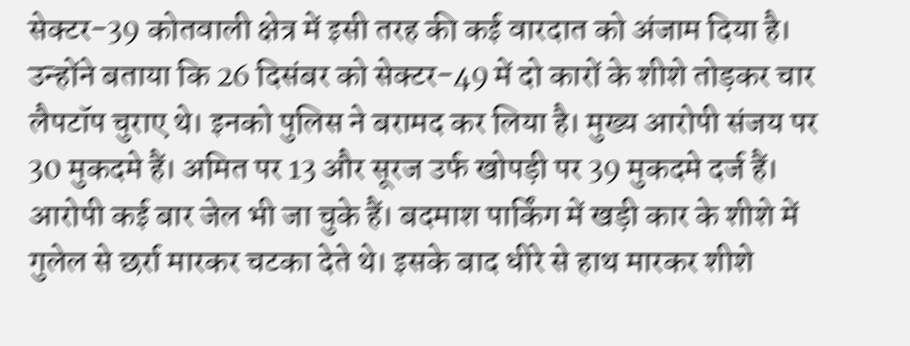सेक्टर-39 कोतवाली क्षेत्र में इसी तरह की कई वारदात को अंजाम दिया है। उन्होंने बताया कि 26 दिसंबर को सेक्टर-49 में दो कारों के शीशे तोड़कर चार लैपटॉप चुराए थे। इनको पुलिस ने बरामद कर लिया है। मुख्य आरोपी संजय पर 30 मुकदमे हैं। अमित पर 13 और सूरज उर्फ खोपड़ी पर 39 मुकदमे दर्ज हैं। आरोपी कई बार जेल भी जा चुके हैं। बदमाश पार्किंग में खड़ी कार के शीशे में गुलेल से छर्रा मारकर चटका देते थे। इसके बाद धीरे से हाथ मारकर शीशे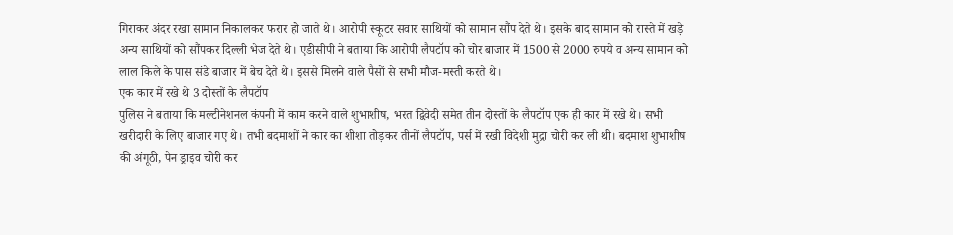गिराकर अंदर रखा सामान निकालकर फरार हो जाते थे। आरोपी स्कूटर सवार साथियों को सामान सौंप देते थे। इसके बाद सामान को रास्ते में खड़े अन्य साथियों को सौंपकर दिल्ली भेज देते थे। एडीसीपी ने बताया कि आरोपी लैपटॉप को चोर बाजार में 1500 से 2000 रुपये व अन्य सामान को लाल किले के पास संडे बाजार में बेच देते थे। इससे मिलने वाले पैसों से सभी मौज-मस्ती करते थे।
एक कार में रखे थे 3 दोस्तों के लैपटॉप
पुलिस ने बताया कि मल्टीनेशनल कंपनी में काम करने वाले शुभाशीष, भरत द्विवेदी समेत तीन दोस्तों के लैपटॉप एक ही कार में रखे थे। सभी खरीदारी के लिए बाजार गए थे। तभी बदमाशों ने कार का शीशा तोड़कर तीनों लैपटॉप, पर्स में रखी विदेशी मुद्रा चोरी कर ली थी। बदमाश शुभाशीष की अंगूठी, पेन ड्राइव चोरी कर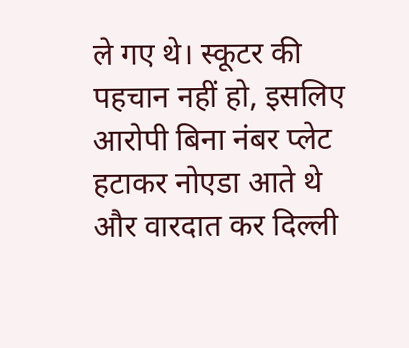ले गए थे। स्कूटर की पहचान नहीं हो, इसलिए आरोपी बिना नंबर प्लेट हटाकर नोएडा आते थे और वारदात कर दिल्ली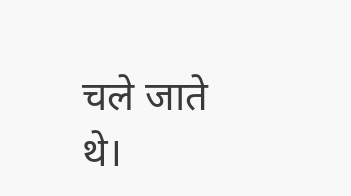चले जाते थे।